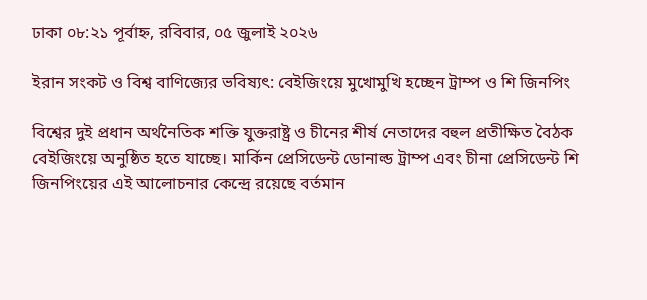ঢাকা ০৮:২১ পূর্বাহ্ন, রবিবার, ০৫ জুলাই ২০২৬

ইরান সংকট ও বিশ্ব বাণিজ্যের ভবিষ্যৎ: বেইজিংয়ে মুখোমুখি হচ্ছেন ট্রাম্প ও শি জিনপিং

বিশ্বের দুই প্রধান অর্থনৈতিক শক্তি যুক্তরাষ্ট্র ও চীনের শীর্ষ নেতাদের বহুল প্রতীক্ষিত বৈঠক বেইজিংয়ে অনুষ্ঠিত হতে যাচ্ছে। মার্কিন প্রেসিডেন্ট ডোনাল্ড ট্রাম্প এবং চীনা প্রেসিডেন্ট শি জিনপিংয়ের এই আলোচনার কেন্দ্রে রয়েছে বর্তমান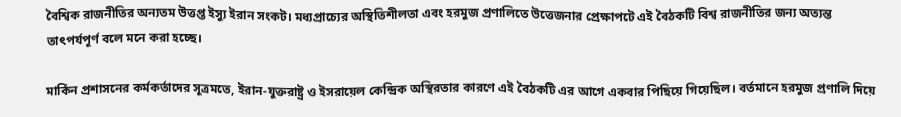বৈশ্বিক রাজনীতির অন্যতম উত্তপ্ত ইস্যু ইরান সংকট। মধ্যপ্রাচ্যের অস্থিতিশীলতা এবং হরমুজ প্রণালিতে উত্তেজনার প্রেক্ষাপটে এই বৈঠকটি বিশ্ব রাজনীতির জন্য অত্যন্ত তাৎপর্যপূর্ণ বলে মনে করা হচ্ছে।

মার্কিন প্রশাসনের কর্মকর্তাদের সূত্রমতে, ইরান-যুক্তরাষ্ট্র ও ইসরায়েল কেন্দ্রিক অস্থিরতার কারণে এই বৈঠকটি এর আগে একবার পিছিয়ে গিয়েছিল। বর্তমানে হরমুজ প্রণালি দিয়ে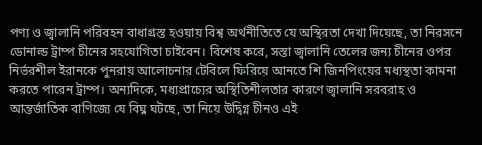পণ্য ও জ্বালানি পরিবহন বাধাগ্রস্ত হওয়ায় বিশ্ব অর্থনীতিতে যে অস্থিরতা দেখা দিয়েছে, তা নিরসনে ডোনাল্ড ট্রাম্প চীনের সহযোগিতা চাইবেন। বিশেষ করে, সস্তা জ্বালানি তেলের জন্য চীনের ওপর নির্ভরশীল ইরানকে পুনরায় আলোচনার টেবিলে ফিরিয়ে আনতে শি জিনপিংয়ের মধ্যস্থতা কামনা করতে পারেন ট্রাম্প। অন্যদিকে, মধ্যপ্রাচ্যের অস্থিতিশীলতার কারণে জ্বালানি সরবরাহ ও আন্তর্জাতিক বাণিজ্যে যে বিঘ্ন ঘটছে, তা নিয়ে উদ্বিগ্ন চীনও এই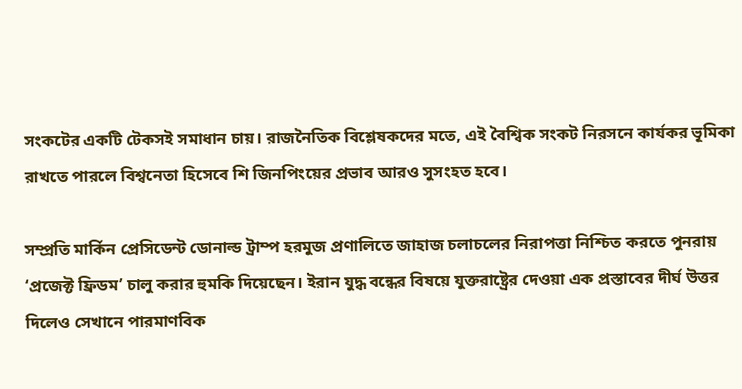সংকটের একটি টেকসই সমাধান চায়। রাজনৈতিক বিশ্লেষকদের মতে, এই বৈশ্বিক সংকট নিরসনে কার্যকর ভূমিকা রাখতে পারলে বিশ্বনেতা হিসেবে শি জিনপিংয়ের প্রভাব আরও সুসংহত হবে।

সম্প্রতি মার্কিন প্রেসিডেন্ট ডোনাল্ড ট্রাম্প হরমুজ প্রণালিতে জাহাজ চলাচলের নিরাপত্তা নিশ্চিত করতে পুনরায় ‘প্রজেক্ট ফ্রিডম’ চালু করার হুমকি দিয়েছেন। ইরান যুদ্ধ বন্ধের বিষয়ে যুক্তরাষ্ট্রের দেওয়া এক প্রস্তাবের দীর্ঘ উত্তর দিলেও সেখানে পারমাণবিক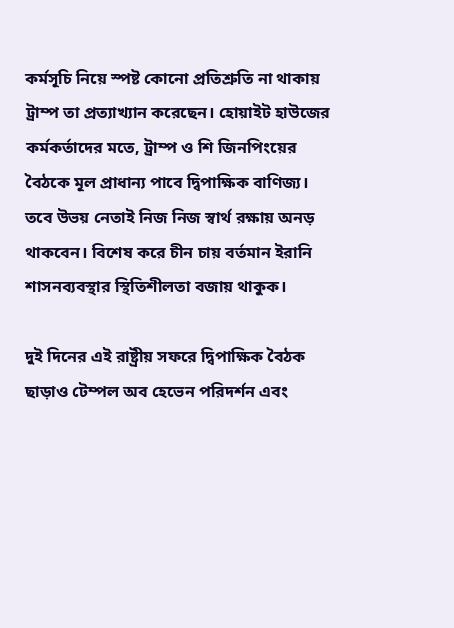কর্মসূচি নিয়ে স্পষ্ট কোনো প্রতিশ্রুতি না থাকায় ট্রাম্প তা প্রত্যাখ্যান করেছেন। হোয়াইট হাউজের কর্মকর্তাদের মতে, ট্রাম্প ও শি জিনপিংয়ের বৈঠকে মূল প্রাধান্য পাবে দ্বিপাক্ষিক বাণিজ্য। তবে উভয় নেতাই নিজ নিজ স্বার্থ রক্ষায় অনড় থাকবেন। বিশেষ করে চীন চায় বর্তমান ইরানি শাসনব্যবস্থার স্থিতিশীলতা বজায় থাকুক।

দুই দিনের এই রাষ্ট্রীয় সফরে দ্বিপাক্ষিক বৈঠক ছাড়াও টেম্পল অব হেভেন পরিদর্শন এবং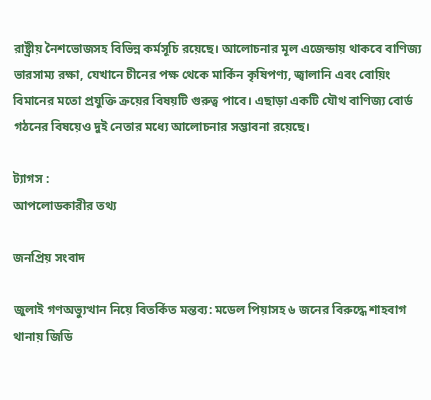রাষ্ট্রীয় নৈশভোজসহ বিভিন্ন কর্মসূচি রয়েছে। আলোচনার মূল এজেন্ডায় থাকবে বাণিজ্য ভারসাম্য রক্ষা, যেখানে চীনের পক্ষ থেকে মার্কিন কৃষিপণ্য, জ্বালানি এবং বোয়িং বিমানের মতো প্রযুক্তি ক্রয়ের বিষয়টি গুরুত্ব পাবে। এছাড়া একটি যৌথ বাণিজ্য বোর্ড গঠনের বিষয়েও দুই নেতার মধ্যে আলোচনার সম্ভাবনা রয়েছে।

ট্যাগস :
আপলোডকারীর তথ্য

জনপ্রিয় সংবাদ

জুলাই গণঅভ্যুত্থান নিয়ে বিতর্কিত মন্তব্য: মডেল পিয়াসহ ৬ জনের বিরুদ্ধে শাহবাগ থানায় জিডি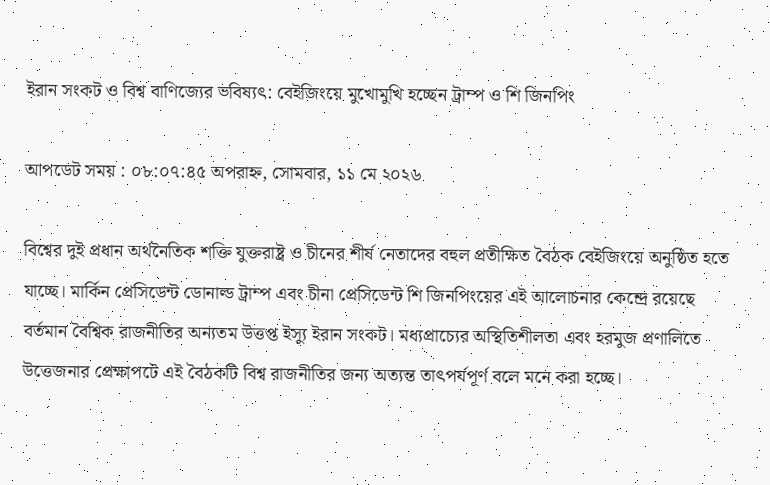ইরান সংকট ও বিশ্ব বাণিজ্যের ভবিষ্যৎ: বেইজিংয়ে মুখোমুখি হচ্ছেন ট্রাম্প ও শি জিনপিং

আপডেট সময় : ০৮:০৭:৪৫ অপরাহ্ন, সোমবার, ১১ মে ২০২৬

বিশ্বের দুই প্রধান অর্থনৈতিক শক্তি যুক্তরাষ্ট্র ও চীনের শীর্ষ নেতাদের বহুল প্রতীক্ষিত বৈঠক বেইজিংয়ে অনুষ্ঠিত হতে যাচ্ছে। মার্কিন প্রেসিডেন্ট ডোনাল্ড ট্রাম্প এবং চীনা প্রেসিডেন্ট শি জিনপিংয়ের এই আলোচনার কেন্দ্রে রয়েছে বর্তমান বৈশ্বিক রাজনীতির অন্যতম উত্তপ্ত ইস্যু ইরান সংকট। মধ্যপ্রাচ্যের অস্থিতিশীলতা এবং হরমুজ প্রণালিতে উত্তেজনার প্রেক্ষাপটে এই বৈঠকটি বিশ্ব রাজনীতির জন্য অত্যন্ত তাৎপর্যপূর্ণ বলে মনে করা হচ্ছে।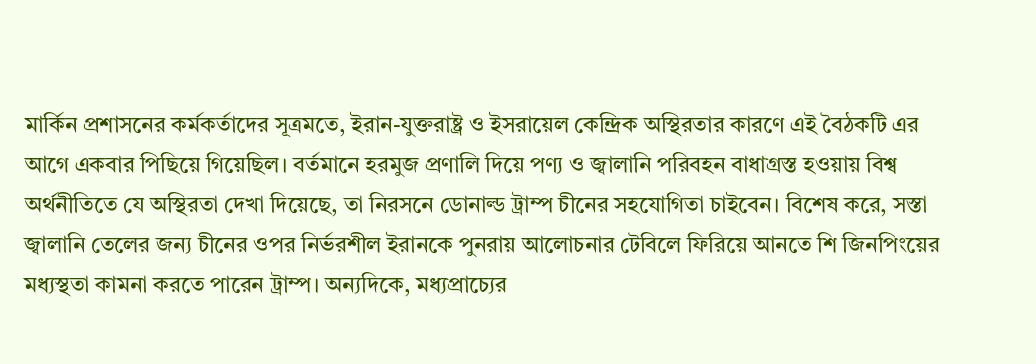মার্কিন প্রশাসনের কর্মকর্তাদের সূত্রমতে, ইরান-যুক্তরাষ্ট্র ও ইসরায়েল কেন্দ্রিক অস্থিরতার কারণে এই বৈঠকটি এর আগে একবার পিছিয়ে গিয়েছিল। বর্তমানে হরমুজ প্রণালি দিয়ে পণ্য ও জ্বালানি পরিবহন বাধাগ্রস্ত হওয়ায় বিশ্ব অর্থনীতিতে যে অস্থিরতা দেখা দিয়েছে, তা নিরসনে ডোনাল্ড ট্রাম্প চীনের সহযোগিতা চাইবেন। বিশেষ করে, সস্তা জ্বালানি তেলের জন্য চীনের ওপর নির্ভরশীল ইরানকে পুনরায় আলোচনার টেবিলে ফিরিয়ে আনতে শি জিনপিংয়ের মধ্যস্থতা কামনা করতে পারেন ট্রাম্প। অন্যদিকে, মধ্যপ্রাচ্যের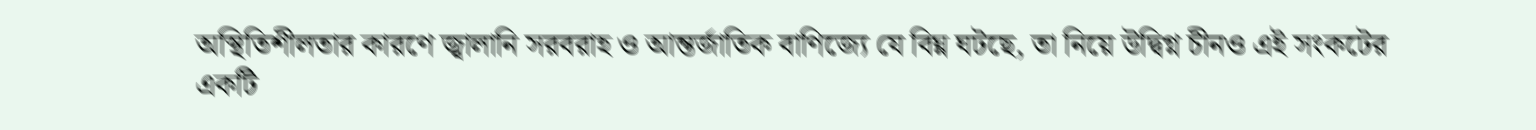অস্থিতিশীলতার কারণে জ্বালানি সরবরাহ ও আন্তর্জাতিক বাণিজ্যে যে বিঘ্ন ঘটছে, তা নিয়ে উদ্বিগ্ন চীনও এই সংকটের একটি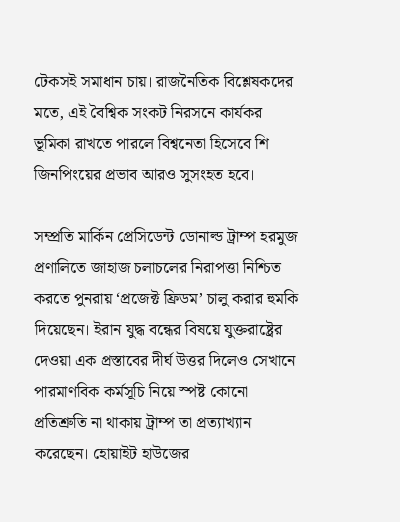টেকসই সমাধান চায়। রাজনৈতিক বিশ্লেষকদের মতে, এই বৈশ্বিক সংকট নিরসনে কার্যকর ভূমিকা রাখতে পারলে বিশ্বনেতা হিসেবে শি জিনপিংয়ের প্রভাব আরও সুসংহত হবে।

সম্প্রতি মার্কিন প্রেসিডেন্ট ডোনাল্ড ট্রাম্প হরমুজ প্রণালিতে জাহাজ চলাচলের নিরাপত্তা নিশ্চিত করতে পুনরায় ‘প্রজেক্ট ফ্রিডম’ চালু করার হুমকি দিয়েছেন। ইরান যুদ্ধ বন্ধের বিষয়ে যুক্তরাষ্ট্রের দেওয়া এক প্রস্তাবের দীর্ঘ উত্তর দিলেও সেখানে পারমাণবিক কর্মসূচি নিয়ে স্পষ্ট কোনো প্রতিশ্রুতি না থাকায় ট্রাম্প তা প্রত্যাখ্যান করেছেন। হোয়াইট হাউজের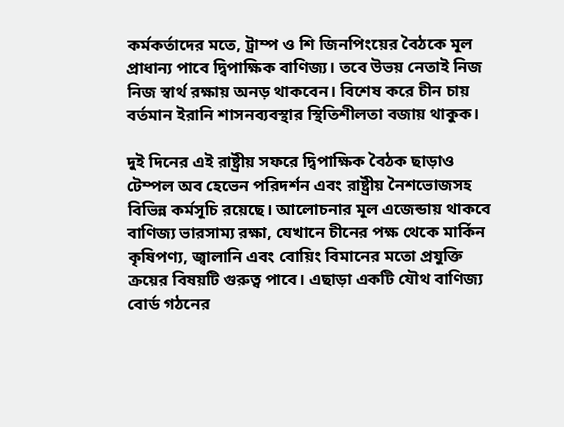কর্মকর্তাদের মতে, ট্রাম্প ও শি জিনপিংয়ের বৈঠকে মূল প্রাধান্য পাবে দ্বিপাক্ষিক বাণিজ্য। তবে উভয় নেতাই নিজ নিজ স্বার্থ রক্ষায় অনড় থাকবেন। বিশেষ করে চীন চায় বর্তমান ইরানি শাসনব্যবস্থার স্থিতিশীলতা বজায় থাকুক।

দুই দিনের এই রাষ্ট্রীয় সফরে দ্বিপাক্ষিক বৈঠক ছাড়াও টেম্পল অব হেভেন পরিদর্শন এবং রাষ্ট্রীয় নৈশভোজসহ বিভিন্ন কর্মসূচি রয়েছে। আলোচনার মূল এজেন্ডায় থাকবে বাণিজ্য ভারসাম্য রক্ষা, যেখানে চীনের পক্ষ থেকে মার্কিন কৃষিপণ্য, জ্বালানি এবং বোয়িং বিমানের মতো প্রযুক্তি ক্রয়ের বিষয়টি গুরুত্ব পাবে। এছাড়া একটি যৌথ বাণিজ্য বোর্ড গঠনের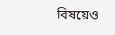বিষয়েও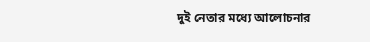দুই নেতার মধ্যে আলোচনার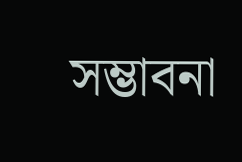সম্ভাবনা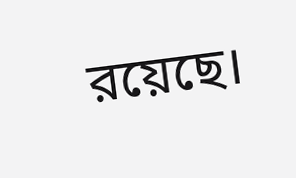রয়েছে।